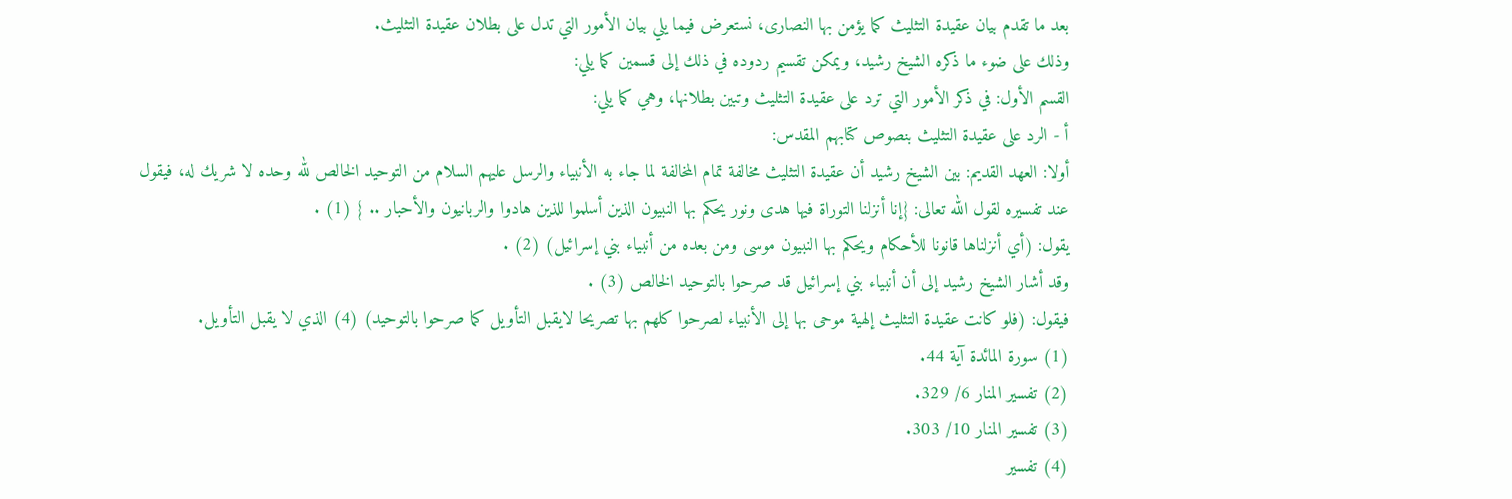بعد ما تقدم بيان عقيدة التثليث كما يؤمن بها النصارى، نستعرض فيما يلي بيان الأمور التي تدل على بطلان عقيدة التثليث.
وذلك على ضوء ما ذكره الشيخ رشيد، ويمكن تقسيم ردوده في ذلك إلى قسمين كما يلي:
القسم الأول: في ذكر الأمور التي ترد على عقيدة التثليث وتبين بطلانها، وهي كما يلي:
أ - الرد على عقيدة التثليث بنصوص كتابهم المقدس:
أولا: العهد القديم: بين الشيخ رشيد أن عقيدة التثليث مخالفة تمام المخالفة لما جاء به الأنبياء والرسل عليهم السلام من التوحيد الخالص لله وحده لا شريك له، فيقول عند تفسيره لقول الله تعالى: {إنا أنزلنا التوراة فيها هدى ونور يحكم بها النبيون الذين أسلموا للذين هادوا والربانيون والأحبار .. } (1) .
يقول: (أي أنزلناها قانونا للأحكام ويحكم بها النبيون موسى ومن بعده من أنبياء بني إسرائيل) (2) .
وقد أشار الشيخ رشيد إلى أن أنبياء بني إسرائيل قد صرحوا بالتوحيد الخالص (3) .
فيقول: (فلو كانت عقيدة التثليث إلهية موحى بها إلى الأنبياء لصرحوا كلهم بها تصريحا لايقبل التأويل كما صرحوا بالتوحيد) (4) الذي لا يقبل التأويل.
(1) سورة المائدة آية 44.
(2) تفسير المنار 6/ 329.
(3) تفسير المنار 10/ 303.
(4) تفسير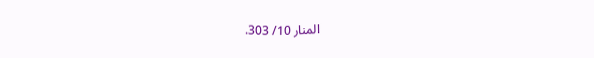المنار 10/ 303.